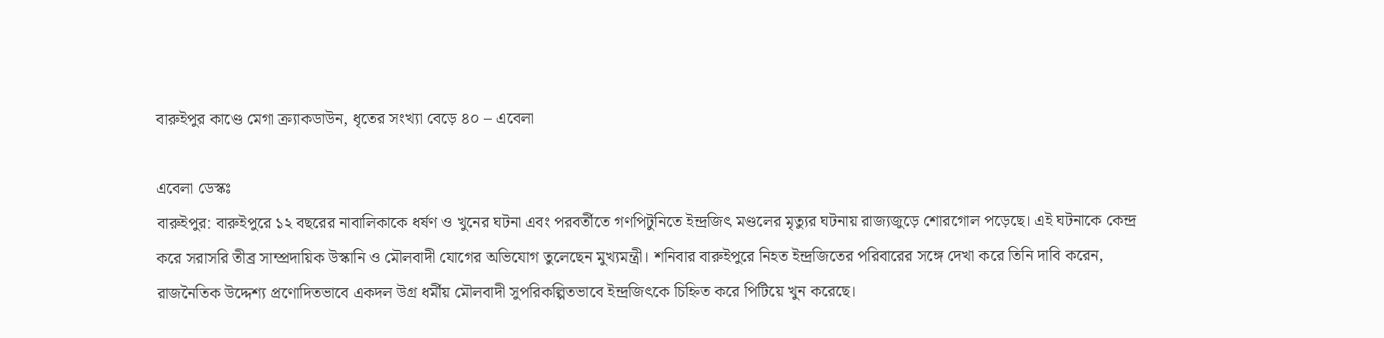বারুইপুর কাণ্ডে মেগা ক্র্যাকডাউন, ধৃতের সংখ্যা বেড়ে ৪০ – এবেলা

এবেলা ডেস্কঃ
বারুইপুর: বারুইপুরে ১২ বছরের নাবালিকাকে ধর্ষণ ও খুনের ঘটনা এবং পরবর্তীতে গণপিটুনিতে ইন্দ্রজিৎ মণ্ডলের মৃত্যুর ঘটনায় রাজ্যজুড়ে শোরগোল পড়েছে। এই ঘটনাকে কেন্দ্র করে সরাসরি তীব্র সাম্প্রদায়িক উস্কানি ও মৌলবাদী যোগের অভিযোগ তুলেছেন মুখ্যমন্ত্রী। শনিবার বারুইপুরে নিহত ইন্দ্রজিতের পরিবারের সঙ্গে দেখা করে তিনি দাবি করেন, রাজনৈতিক উদ্দেশ্য প্রণোদিতভাবে একদল উগ্র ধর্মীয় মৌলবাদী সুপরিকল্পিতভাবে ইন্দ্রজিৎকে চিহ্নিত করে পিটিয়ে খুন করেছে।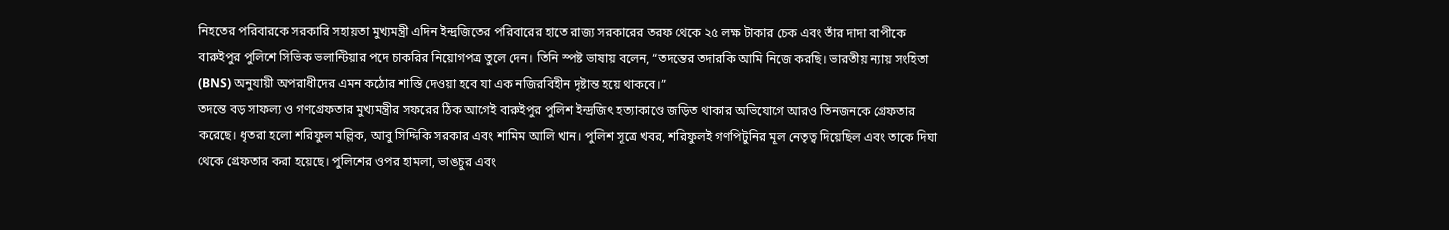নিহতের পরিবারকে সরকারি সহায়তা মুখ্যমন্ত্রী এদিন ইন্দ্রজিতের পরিবারের হাতে রাজ্য সরকারের তরফ থেকে ২৫ লক্ষ টাকার চেক এবং তাঁর দাদা বাপীকে বারুইপুর পুলিশে সিভিক ভলান্টিয়ার পদে চাকরির নিয়োগপত্র তুলে দেন। তিনি স্পষ্ট ভাষায় বলেন, “তদন্তের তদারকি আমি নিজে করছি। ভারতীয় ন্যায় সংহিতা (BNS) অনুযায়ী অপরাধীদের এমন কঠোর শাস্তি দেওয়া হবে যা এক নজিরবিহীন দৃষ্টান্ত হয়ে থাকবে।”
তদন্তে বড় সাফল্য ও গণগ্রেফতার মুখ্যমন্ত্রীর সফরের ঠিক আগেই বারুইপুর পুলিশ ইন্দ্রজিৎ হত্যাকাণ্ডে জড়িত থাকার অভিযোগে আরও তিনজনকে গ্রেফতার করেছে। ধৃতরা হলো শরিফুল মল্লিক, আবু সিদ্দিকি সরকার এবং শামিম আলি খান। পুলিশ সূত্রে খবর, শরিফুলই গণপিটুনির মূল নেতৃত্ব দিয়েছিল এবং তাকে দিঘা থেকে গ্রেফতার করা হয়েছে। পুলিশের ওপর হামলা, ভাঙচুর এবং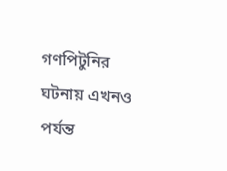গণপিটুনির ঘটনায় এখনও পর্যন্ত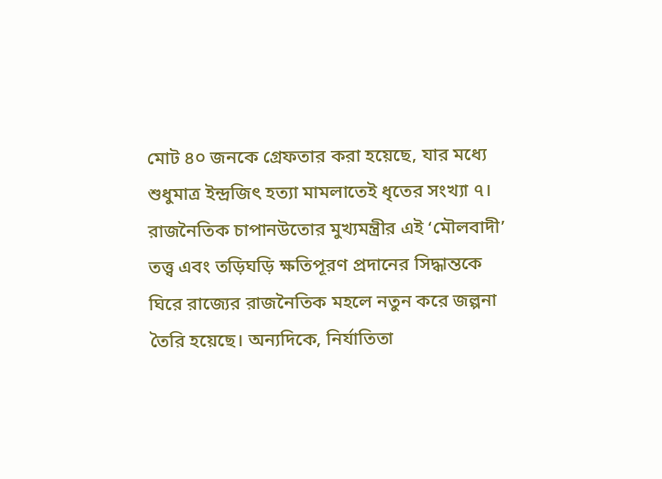মোট ৪০ জনকে গ্রেফতার করা হয়েছে, যার মধ্যে শুধুমাত্র ইন্দ্রজিৎ হত্যা মামলাতেই ধৃতের সংখ্যা ৭।
রাজনৈতিক চাপানউতোর মুখ্যমন্ত্রীর এই ‘মৌলবাদী’ তত্ত্ব এবং তড়িঘড়ি ক্ষতিপূরণ প্রদানের সিদ্ধান্তকে ঘিরে রাজ্যের রাজনৈতিক মহলে নতুন করে জল্পনা তৈরি হয়েছে। অন্যদিকে, নির্যাতিতা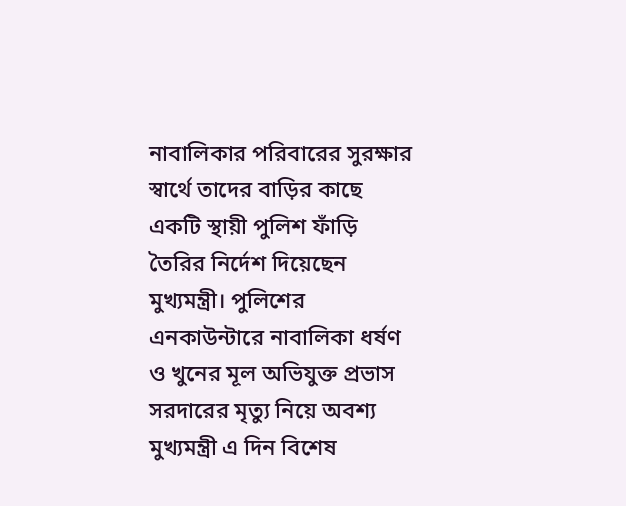নাবালিকার পরিবারের সুরক্ষার স্বার্থে তাদের বাড়ির কাছে একটি স্থায়ী পুলিশ ফাঁড়ি তৈরির নির্দেশ দিয়েছেন মুখ্যমন্ত্রী। পুলিশের এনকাউন্টারে নাবালিকা ধর্ষণ ও খুনের মূল অভিযুক্ত প্রভাস সরদারের মৃত্যু নিয়ে অবশ্য মুখ্যমন্ত্রী এ দিন বিশেষ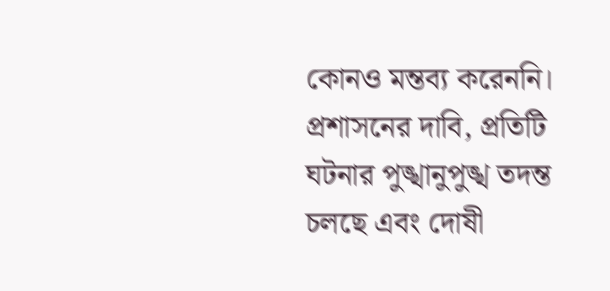কোনও মন্তব্য করেননি। প্রশাসনের দাবি, প্রতিটি ঘটনার পুঙ্খানুপুঙ্খ তদন্ত চলছে এবং দোষী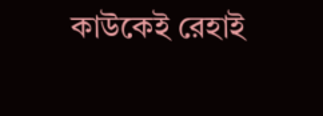কাউকেই রেহাই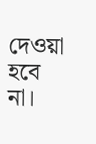দেওয়া হবে না।